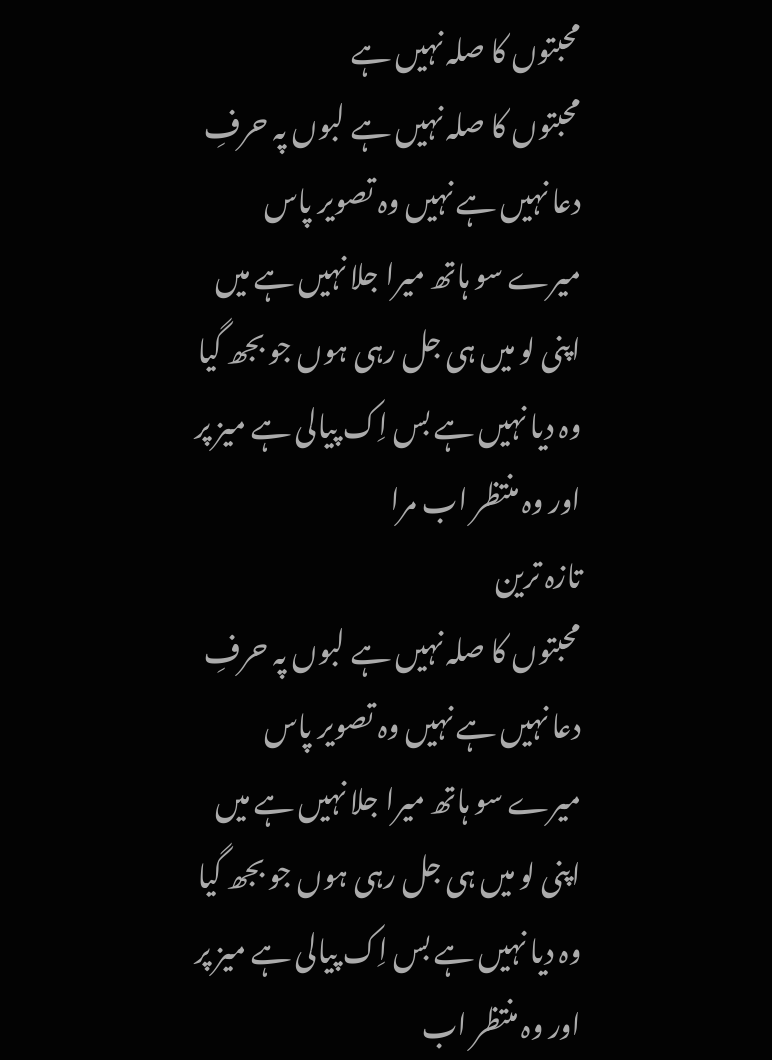محبتوں کا صلہ نہیں ہے
محبتوں کا صلہ نہیں ہے لبوں پہ حرفِ دعا نہیں ہے نہیں وہ تصویر پاس میرے سو ہاتھ میرا جلا نہیں ہے میں اپنی لو میں ہی جل رہی ہوں جو بجھ گیا وہ دیا نہیں ہے بس اِک پیالی ہے میز پر اور وہ منتظر اب مرا
تازہ ترین
محبتوں کا صلہ نہیں ہے لبوں پہ حرفِ دعا نہیں ہے نہیں وہ تصویر پاس میرے سو ہاتھ میرا جلا نہیں ہے میں اپنی لو میں ہی جل رہی ہوں جو بجھ گیا وہ دیا نہیں ہے بس اِک پیالی ہے میز پر اور وہ منتظر اب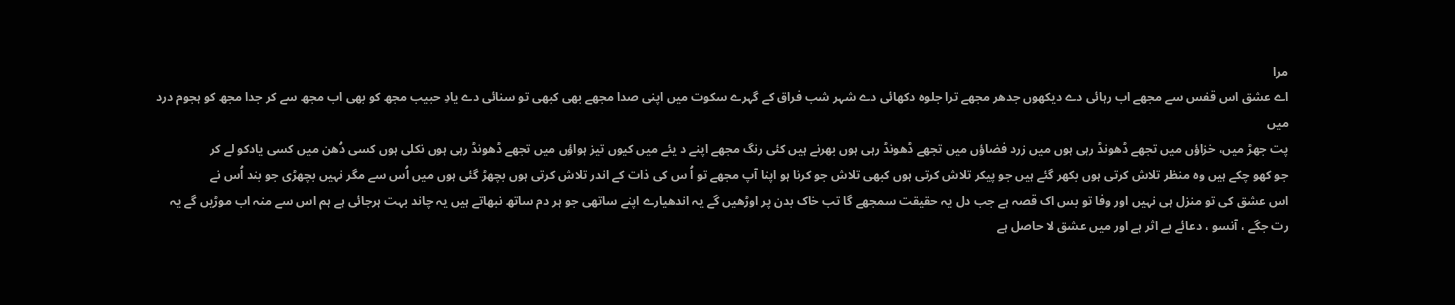مرا
اے عشق اس قفس سے مجھے اب رہائی دے دیکھوں جدھر مجھے ترا جلوہ دکھائی دے شہر شب فراق کے گہرے سکوت میں اپنی صدا مجھے بھی کبھی تو سنائی دے یادِ حبیب مجھ کو بھی اب مجھ سے کر جدا مجھ کو ہجوم درد میں
پت جھڑ میں، خزاؤں میں تجھے ڈھونڈ رہی ہوں میں زرد فضاؤں میں تجھے ڈھونڈ رہی ہوں بھرنے ہیں کئی رنگ مجھے اپنے د یئے میں کیوں تیز ہواؤں میں تجھے ڈھونڈ رہی ہوں نکلی ہوں کسی دُھن میں کسی یادکو لے کر
جو کھو چکے ہیں وہ منظر تلاش کرتی ہوں بکھر گئے ہیں جو پیکر تلاش کرتی ہوں کبھی تلاش جو کرنا ہو اپنا آپ مجھے تو اُ س کی ذات کے اندر تلاش کرتی ہوں بچھڑ گئی ہوں میں اُس سے مگر نہیں بچھڑی جو بند اُس نے
اس عشق کی تو منزل ہی نہیں اور وفا تو بس اک قصہ ہے جب دل یہ حقیقت سمجھے گا تب خاک بدن پر اوڑھیں گے یہ اندھیارے اپنے ساتھی جو ہر دم ساتھ نبھاتے ہیں یہ چاند بہت ہرجائی ہے ہم اس سے منہ اب موڑیں گے یہ
رت جگے ، آنسو ، دعائے بے اثر ہے اور میں عشق لا حاصل ہے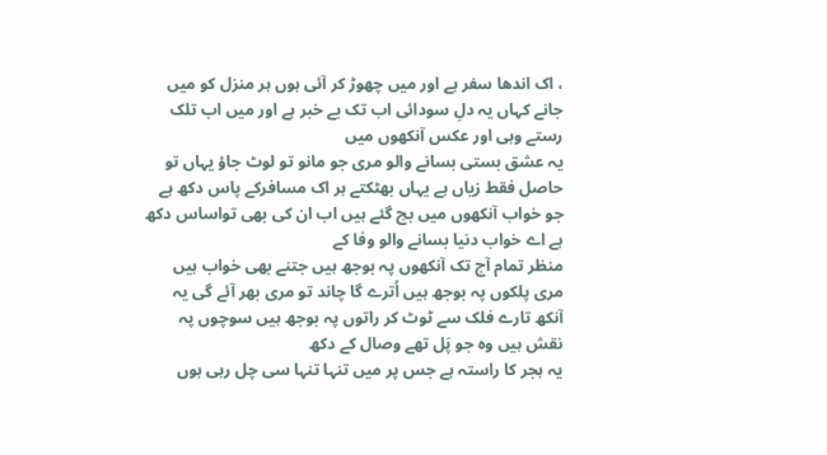، اک اندھا سفر ہے اور میں چھوڑ کر آئی ہوں ہر منزل کو میں جانے کہاں یہ دلِ سودائی اب تک بے خبر ہے اور میں اب تلک رستے وہی اور عکس آنکھوں میں
یہ عشق بستی بسانے والو مری جو مانو تو لوٹ جاؤ یہاں تو حاصل فقط زیاں ہے یہاں بھٹکتے ہر اک مسافرکے پاس دکھ ہے جو خواب آنکھوں میں بچ گئے ہیں اب ان کی بھی تواساس دکھ ہے اے خواب دنیا بسانے والو وفا کے
منظر تمام آج تک آنکھوں پہ بوجھ ہیں جتنے بھی خواب ہیں مری پلکوں پہ بوجھ ہیں اُترے گا چاند تو مری بھر آئے گی یہ آنکھ تارے فلک سے ٹوٹ کر راتوں پہ بوجھ ہیں سوچوں پہ نقش ہیں وہ جو پَل تھے وصال کے دکھ
یہ ہجر کا راستہ ہے جس پر میں تنہا تنہا سی چل رہی ہوں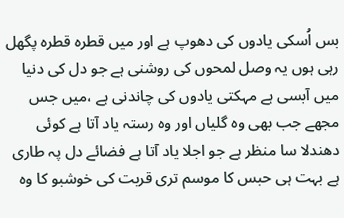بس اُسکی یادوں کی دھوپ ہے اور میں قطرہ قطرہ پگھل رہی ہوں یہ وصل لمحوں کی روشنی ہے جو دل کی دنیا میں آبسی ہے مہکتی یادوں کی چاندنی ہے ،میں جس
مجھے جب بھی وہ گلیاں اور وہ رستہ یاد آتا ہے کوئی دھندلا سا منظر ہے جو اجلا یاد آتا ہے فضائے دل پہ طاری ہے بہت ہی حبس کا موسم تری قربت کی خوشبو کا وہ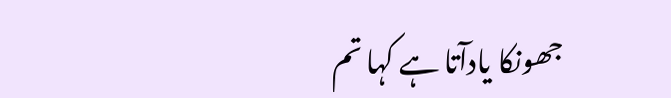جھونکا یادآتا ہے کہا تم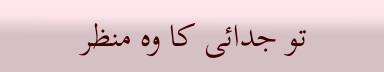تو جدائی کا وہ منظر